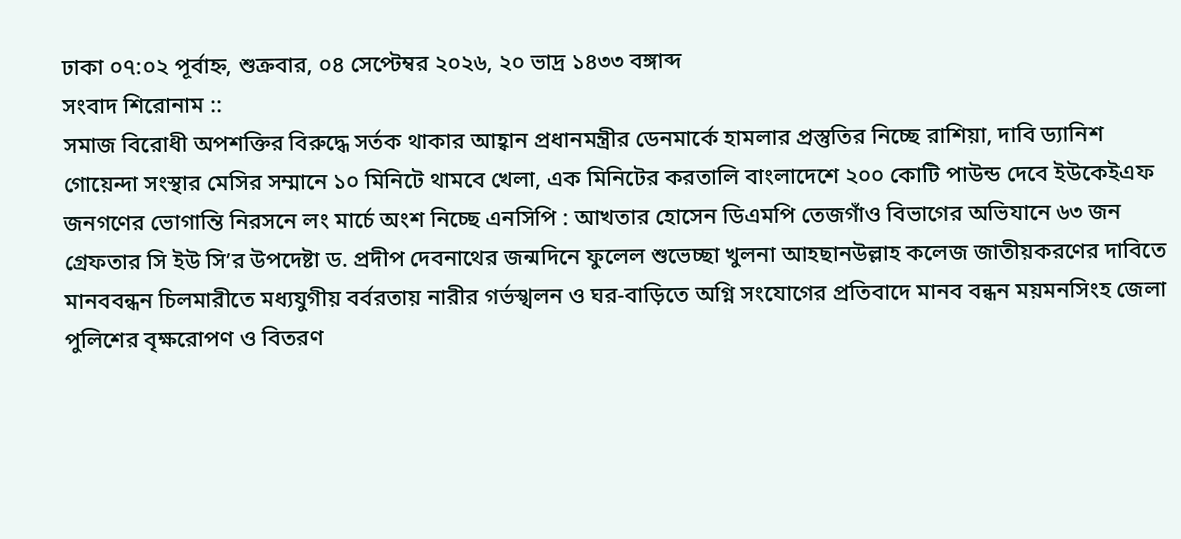ঢাকা ০৭:০২ পূর্বাহ্ন, শুক্রবার, ০৪ সেপ্টেম্বর ২০২৬, ২০ ভাদ্র ১৪৩৩ বঙ্গাব্দ
সংবাদ শিরোনাম ::
সমাজ বিরোধী অপশক্তির বিরুদ্ধে সর্তক থাকার আহ্বান প্রধানমন্ত্রীর ডেনমার্কে হামলার প্রস্তুতির নিচ্ছে রাশিয়া, দাবি ড্যানিশ গোয়েন্দা সংস্থার মেসির সম্মানে ১০ মিনিটে থামবে খেলা, এক মিনিটের করতালি বাংলাদেশে ২০০ কোটি পাউন্ড দেবে ইউকেইএফ জনগণের ভোগান্তি নিরসনে লং মার্চে অংশ নিচ্ছে এনসিপি : আখতার হোসেন ডিএমপি তেজগাঁও বিভাগের অভিযানে ৬৩ জন গ্রেফতার সি ইউ সি’র উপদেষ্টা ড. প্রদীপ দেবনাথের জন্মদিনে ফুলেল শুভেচ্ছা খুলনা আহছানউল্লাহ কলেজ জাতীয়করণের দাবিতে মানববন্ধন চিলমারীতে মধ্যযুগীয় বর্বরতায় নারীর গর্ভস্খলন ও ঘর-বাড়িতে অগ্নি সংযোগের প্রতিবাদে মানব বন্ধন ময়মনসিংহ জেলা পুলিশের বৃক্ষরোপণ ও বিতরণ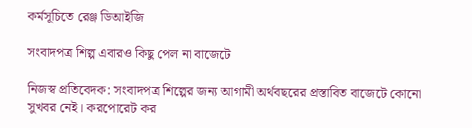কর্মসূচিতে রেঞ্জ ডিআইজি

সংবাদপত্র শিল্প এবারও কিছু পেল না বাজেটে

নিজস্ব প্রতিবেদক: সংবাদপত্র শিল্পের জন্য আগামী অর্থবছরের প্রস্তাবিত বাজেটে কোনো সুখবর নেই। করপোরেট কর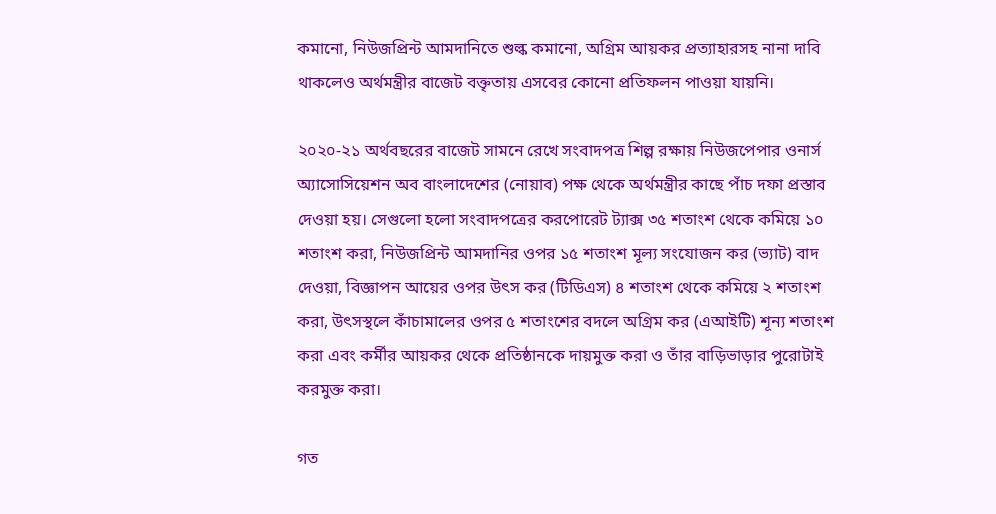কমানো, নিউজপ্রিন্ট আমদানিতে শুল্ক কমানো, অগ্রিম আয়কর প্রত্যাহারসহ নানা দাবি থাকলেও অর্থমন্ত্রীর বাজেট বক্তৃতায় এসবের কোনো প্রতিফলন পাওয়া যায়নি।

২০২০-২১ অর্থবছরের বাজেট সামনে রেখে সংবাদপত্র শিল্প রক্ষায় নিউজপেপার ওনার্স অ্যাসোসিয়েশন অব বাংলাদেশের (নোয়াব) পক্ষ থেকে অর্থমন্ত্রীর কাছে পাঁচ দফা প্রস্তাব দেওয়া হয়। সেগুলো হলো সংবাদপত্রের করপোরেট ট্যাক্স ৩৫ শতাংশ থেকে কমিয়ে ১০ শতাংশ করা, নিউজপ্রিন্ট আমদানির ওপর ১৫ শতাংশ মূল্য সংযোজন কর (ভ্যাট) বাদ দেওয়া, বিজ্ঞাপন আয়ের ওপর উৎস কর (টিডিএস) ৪ শতাংশ থেকে কমিয়ে ২ শতাংশ করা, উৎসস্থলে কাঁচামালের ওপর ৫ শতাংশের বদলে অগ্রিম কর (এআইটি) শূন্য শতাংশ করা এবং কর্মীর আয়কর থেকে প্রতিষ্ঠানকে দায়মুক্ত করা ও তাঁর বাড়িভাড়ার পুরোটাই করমুক্ত করা।

গত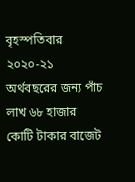বৃহস্পতিবার ২০২০-২১ অর্থবছরের জন্য পাঁচ লাখ ৬৮ হাজার কোটি টাকার বাজেট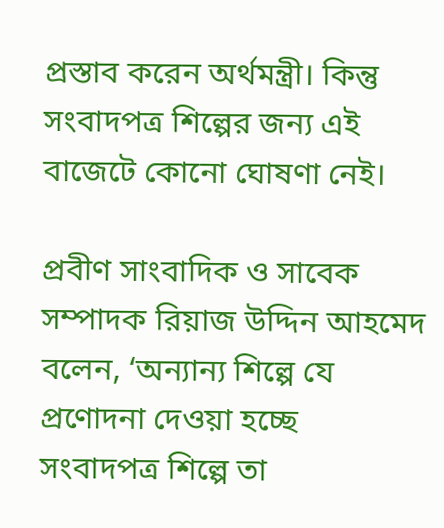প্রস্তাব করেন অর্থমন্ত্রী। কিন্তু সংবাদপত্র শিল্পের জন্য এই বাজেটে কোনো ঘোষণা নেই।

প্রবীণ সাংবাদিক ও সাবেক সম্পাদক রিয়াজ উদ্দিন আহমেদ বলেন, ‘অন্যান্য শিল্পে যে প্রণোদনা দেওয়া হচ্ছে সংবাদপত্র শিল্পে তা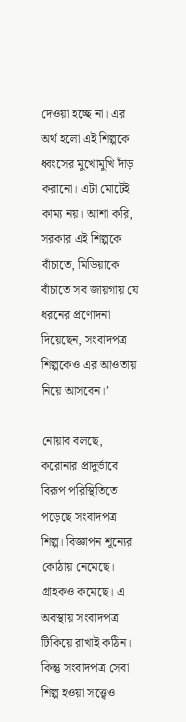দেওয়া হচ্ছে না। এর অর্থ হলো এই শিল্পকে ধ্বংসের মুখোমুখি দাঁড় করানো। এটা মোটেই কাম্য নয়। আশা করি, সরকার এই শিল্পকে বাঁচাতে, মিডিয়াকে বাঁচাতে সব জায়গায় যে ধরনের প্রণোদনা দিয়েছেন, সংবাদপত্র শিল্পকেও এর আওতায় নিয়ে আসবেন।’

নোয়াব বলছে, করোনার প্রাদুর্ভাবে বিরূপ পরিস্থিতিতে পড়েছে সংবাদপত্র শিল্প। বিজ্ঞাপন শূন্যের কোঠায় নেমেছে। গ্রাহকও কমেছে। এ অবস্থায় সংবাদপত্র টিকিয়ে রাখাই কঠিন। কিন্তু সংবাদপত্র সেবা শিল্প হওয়া সত্ত্বেও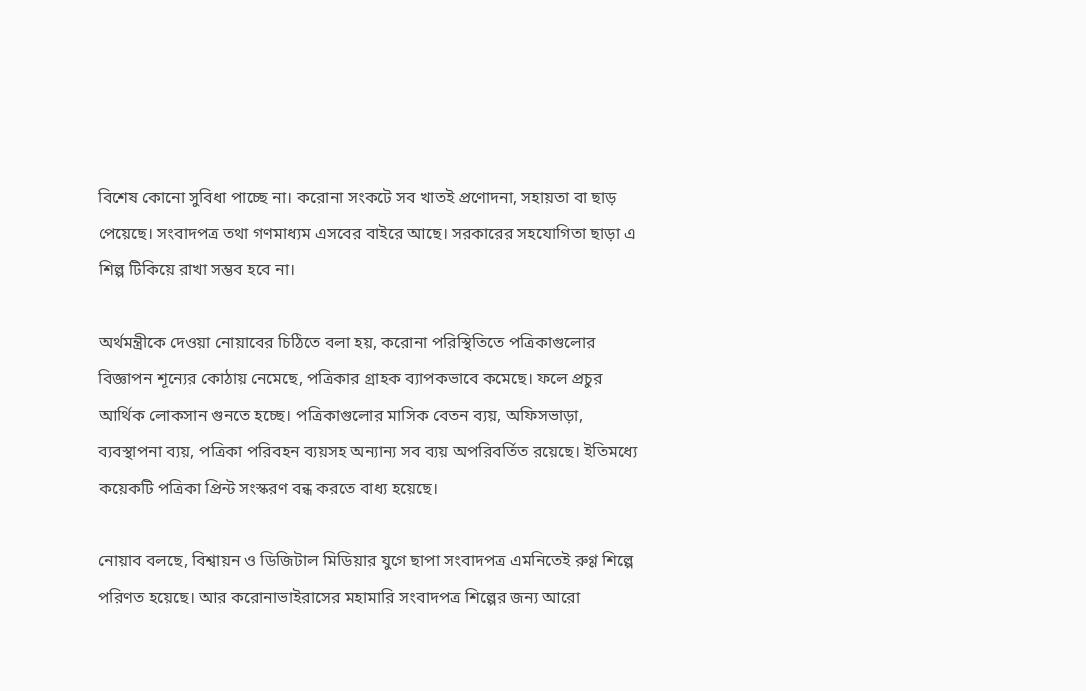বিশেষ কোনো সুবিধা পাচ্ছে না। করোনা সংকটে সব খাতই প্রণোদনা, সহায়তা বা ছাড় পেয়েছে। সংবাদপত্র তথা গণমাধ্যম এসবের বাইরে আছে। সরকারের সহযোগিতা ছাড়া এ শিল্প টিকিয়ে রাখা সম্ভব হবে না।

অর্থমন্ত্রীকে দেওয়া নোয়াবের চিঠিতে বলা হয়, করোনা পরিস্থিতিতে পত্রিকাগুলোর বিজ্ঞাপন শূন্যের কোঠায় নেমেছে, পত্রিকার গ্রাহক ব্যাপকভাবে কমেছে। ফলে প্রচুর আর্থিক লোকসান গুনতে হচ্ছে। পত্রিকাগুলোর মাসিক বেতন ব্যয়, অফিসভাড়া, ব্যবস্থাপনা ব্যয়, পত্রিকা পরিবহন ব্যয়সহ অন্যান্য সব ব্যয় অপরিবর্তিত রয়েছে। ইতিমধ্যে কয়েকটি পত্রিকা প্রিন্ট সংস্করণ বন্ধ করতে বাধ্য হয়েছে।

নোয়াব বলছে, বিশ্বায়ন ও ডিজিটাল মিডিয়ার যুগে ছাপা সংবাদপত্র এমনিতেই রুগ্ণ শিল্পে পরিণত হয়েছে। আর করোনাভাইরাসের মহামারি সংবাদপত্র শিল্পের জন্য আরো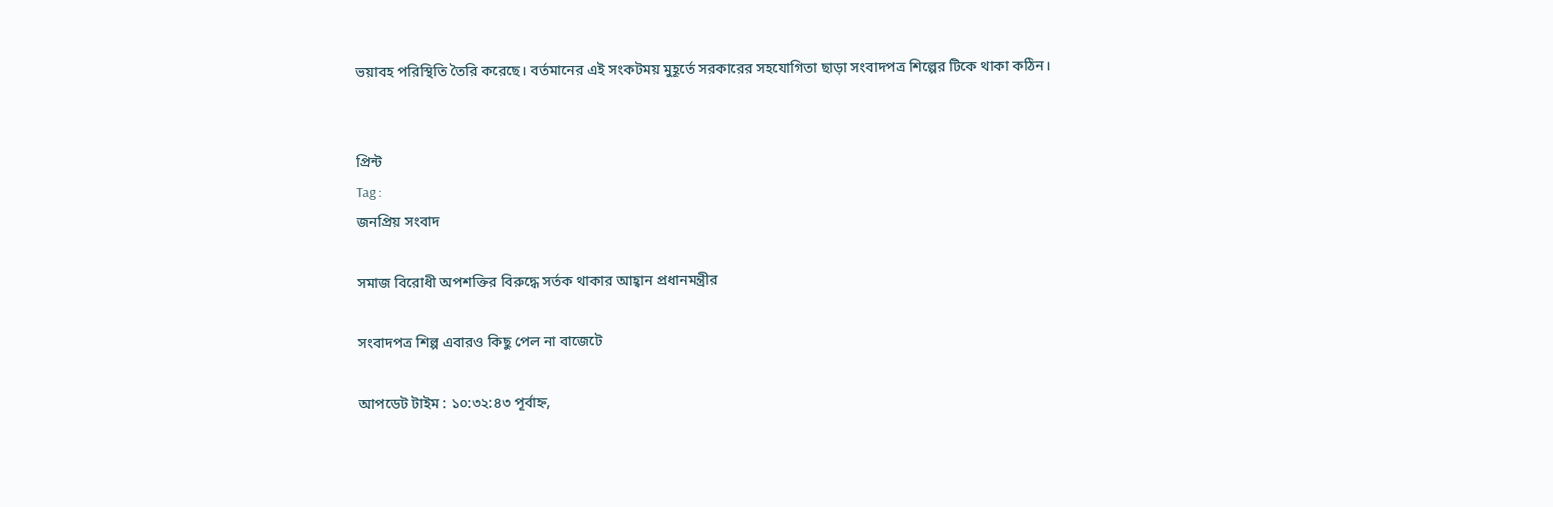ভয়াবহ পরিস্থিতি তৈরি করেছে। বর্তমানের এই সংকটময় মুহূর্তে সরকারের সহযোগিতা ছাড়া সংবাদপত্র শিল্পের টিকে থাকা কঠিন।


প্রিন্ট
Tag :
জনপ্রিয় সংবাদ

সমাজ বিরোধী অপশক্তির বিরুদ্ধে সর্তক থাকার আহ্বান প্রধানমন্ত্রীর

সংবাদপত্র শিল্প এবারও কিছু পেল না বাজেটে

আপডেট টাইম : ১০:৩২:৪৩ পূর্বাহ্ন,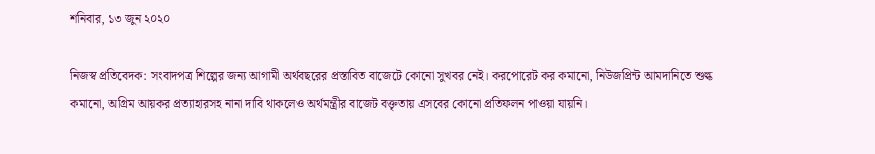শনিবার, ১৩ জুন ২০২০

নিজস্ব প্রতিবেদক: সংবাদপত্র শিল্পের জন্য আগামী অর্থবছরের প্রস্তাবিত বাজেটে কোনো সুখবর নেই। করপোরেট কর কমানো, নিউজপ্রিন্ট আমদানিতে শুল্ক কমানো, অগ্রিম আয়কর প্রত্যাহারসহ নানা দাবি থাকলেও অর্থমন্ত্রীর বাজেট বক্তৃতায় এসবের কোনো প্রতিফলন পাওয়া যায়নি।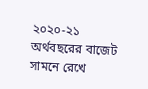২০২০-২১ অর্থবছরের বাজেট সামনে রেখে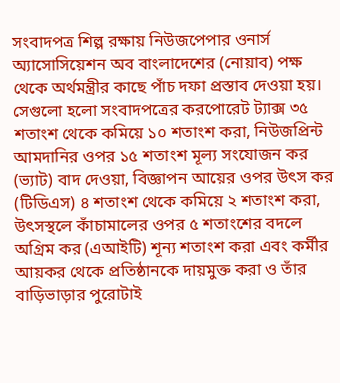সংবাদপত্র শিল্প রক্ষায় নিউজপেপার ওনার্স অ্যাসোসিয়েশন অব বাংলাদেশের (নোয়াব) পক্ষ থেকে অর্থমন্ত্রীর কাছে পাঁচ দফা প্রস্তাব দেওয়া হয়। সেগুলো হলো সংবাদপত্রের করপোরেট ট্যাক্স ৩৫ শতাংশ থেকে কমিয়ে ১০ শতাংশ করা, নিউজপ্রিন্ট আমদানির ওপর ১৫ শতাংশ মূল্য সংযোজন কর (ভ্যাট) বাদ দেওয়া, বিজ্ঞাপন আয়ের ওপর উৎস কর (টিডিএস) ৪ শতাংশ থেকে কমিয়ে ২ শতাংশ করা, উৎসস্থলে কাঁচামালের ওপর ৫ শতাংশের বদলে অগ্রিম কর (এআইটি) শূন্য শতাংশ করা এবং কর্মীর আয়কর থেকে প্রতিষ্ঠানকে দায়মুক্ত করা ও তাঁর বাড়িভাড়ার পুরোটাই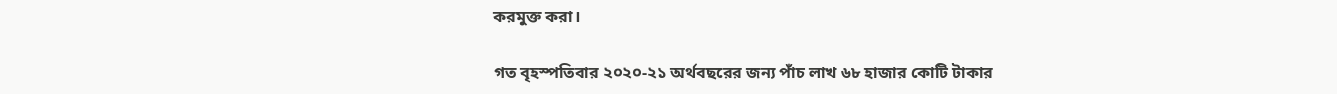করমুক্ত করা।

গত বৃহস্পতিবার ২০২০-২১ অর্থবছরের জন্য পাঁচ লাখ ৬৮ হাজার কোটি টাকার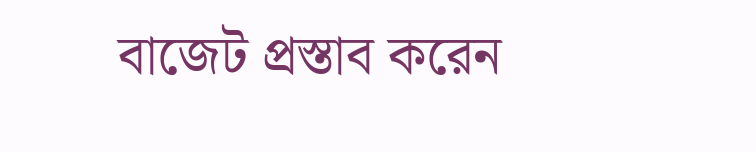বাজেট প্রস্তাব করেন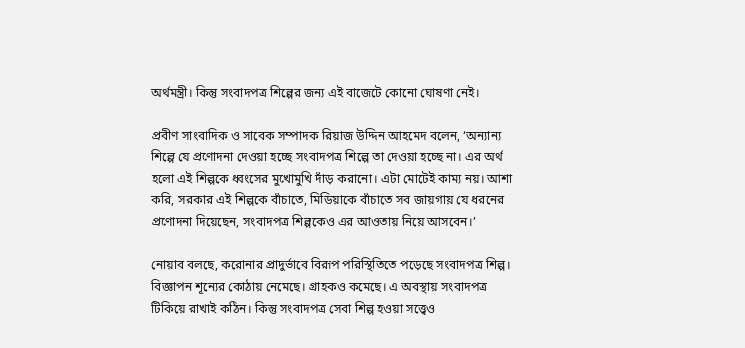অর্থমন্ত্রী। কিন্তু সংবাদপত্র শিল্পের জন্য এই বাজেটে কোনো ঘোষণা নেই।

প্রবীণ সাংবাদিক ও সাবেক সম্পাদক রিয়াজ উদ্দিন আহমেদ বলেন, ‘অন্যান্য শিল্পে যে প্রণোদনা দেওয়া হচ্ছে সংবাদপত্র শিল্পে তা দেওয়া হচ্ছে না। এর অর্থ হলো এই শিল্পকে ধ্বংসের মুখোমুখি দাঁড় করানো। এটা মোটেই কাম্য নয়। আশা করি, সরকার এই শিল্পকে বাঁচাতে, মিডিয়াকে বাঁচাতে সব জায়গায় যে ধরনের প্রণোদনা দিয়েছেন, সংবাদপত্র শিল্পকেও এর আওতায় নিয়ে আসবেন।’

নোয়াব বলছে, করোনার প্রাদুর্ভাবে বিরূপ পরিস্থিতিতে পড়েছে সংবাদপত্র শিল্প। বিজ্ঞাপন শূন্যের কোঠায় নেমেছে। গ্রাহকও কমেছে। এ অবস্থায় সংবাদপত্র টিকিয়ে রাখাই কঠিন। কিন্তু সংবাদপত্র সেবা শিল্প হওয়া সত্ত্বেও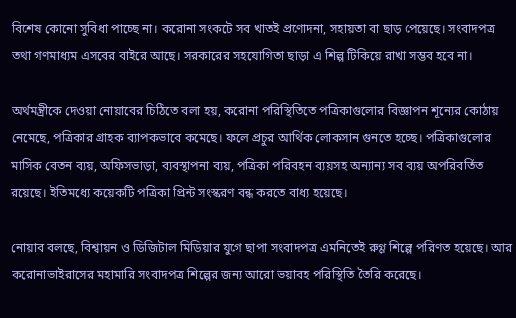বিশেষ কোনো সুবিধা পাচ্ছে না। করোনা সংকটে সব খাতই প্রণোদনা, সহায়তা বা ছাড় পেয়েছে। সংবাদপত্র তথা গণমাধ্যম এসবের বাইরে আছে। সরকারের সহযোগিতা ছাড়া এ শিল্প টিকিয়ে রাখা সম্ভব হবে না।

অর্থমন্ত্রীকে দেওয়া নোয়াবের চিঠিতে বলা হয়, করোনা পরিস্থিতিতে পত্রিকাগুলোর বিজ্ঞাপন শূন্যের কোঠায় নেমেছে, পত্রিকার গ্রাহক ব্যাপকভাবে কমেছে। ফলে প্রচুর আর্থিক লোকসান গুনতে হচ্ছে। পত্রিকাগুলোর মাসিক বেতন ব্যয়, অফিসভাড়া, ব্যবস্থাপনা ব্যয়, পত্রিকা পরিবহন ব্যয়সহ অন্যান্য সব ব্যয় অপরিবর্তিত রয়েছে। ইতিমধ্যে কয়েকটি পত্রিকা প্রিন্ট সংস্করণ বন্ধ করতে বাধ্য হয়েছে।

নোয়াব বলছে, বিশ্বায়ন ও ডিজিটাল মিডিয়ার যুগে ছাপা সংবাদপত্র এমনিতেই রুগ্ণ শিল্পে পরিণত হয়েছে। আর করোনাভাইরাসের মহামারি সংবাদপত্র শিল্পের জন্য আরো ভয়াবহ পরিস্থিতি তৈরি করেছে।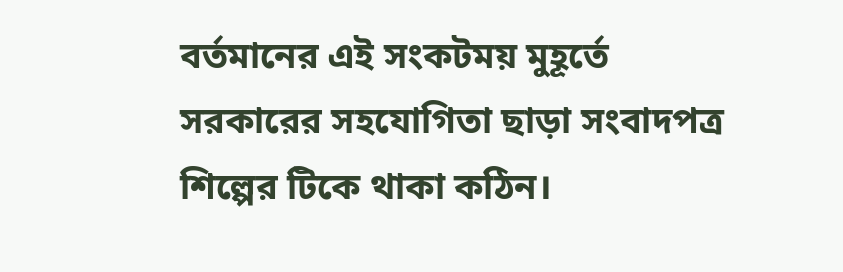বর্তমানের এই সংকটময় মুহূর্তে সরকারের সহযোগিতা ছাড়া সংবাদপত্র শিল্পের টিকে থাকা কঠিন।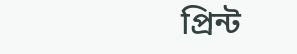প্রিন্ট